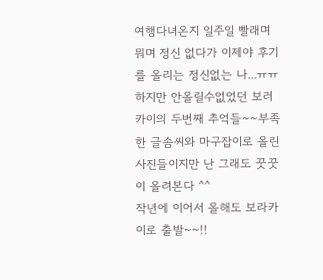여행다녀온지 일주일 빨래며 뭐며 정신 없다가 이제야 후기를 올리는 정신없는 나...ㅠㅠ 하지만 안올릴수없었던 보러카이의 두번째 추억들~~부족한 글솜씨와 마구잡이로 올린 사진들이지만 난 그래도 꿋꿋이 올려본다 ^^
작년에 이어서 올해도 보라카이로 출발~~!!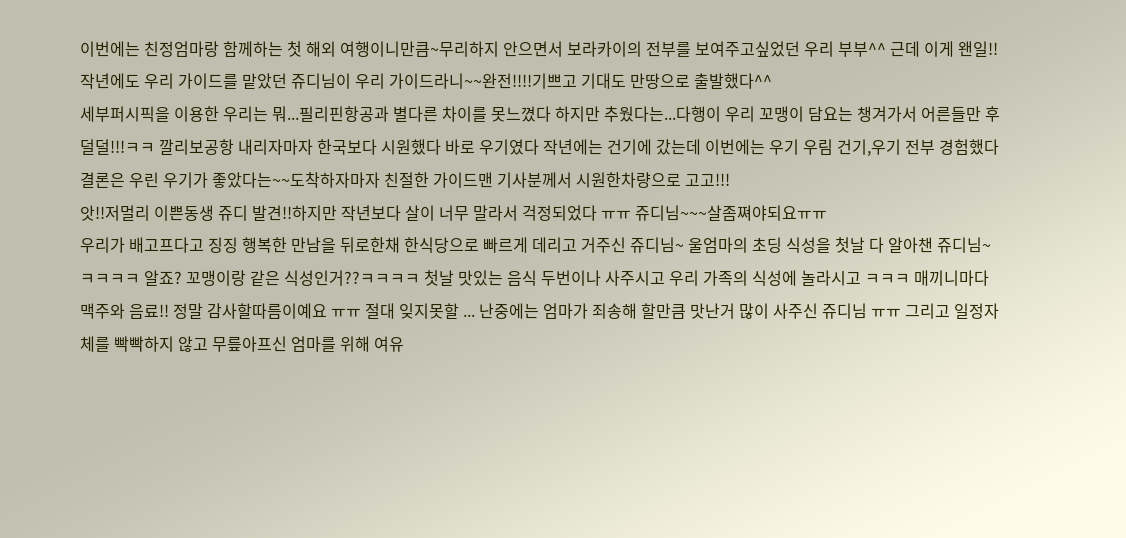이번에는 친정엄마랑 함께하는 첫 해외 여행이니만큼~무리하지 안으면서 보라카이의 전부를 보여주고싶었던 우리 부부^^ 근데 이게 왠일!! 작년에도 우리 가이드를 맡았던 쥬디님이 우리 가이드라니~~완전!!!!기쁘고 기대도 만땅으로 출발했다^^
세부퍼시픽을 이용한 우리는 뭐...필리핀항공과 별다른 차이를 못느꼈다 하지만 추웠다는...다행이 우리 꼬맹이 담요는 챙겨가서 어른들만 후덜덜!!!ㅋㅋ 깔리보공항 내리자마자 한국보다 시원했다 바로 우기였다 작년에는 건기에 갔는데 이번에는 우기 우림 건기,우기 전부 경험했다
결론은 우린 우기가 좋았다는~~도착하자마자 친절한 가이드맨 기사분께서 시원한차량으로 고고!!!
앗!!저멀리 이쁜동생 쥬디 발견!!하지만 작년보다 살이 너무 말라서 걱정되었다 ㅠㅠ 쥬디님~~~살좀쪄야되요ㅠㅠ
우리가 배고프다고 징징 행복한 만남을 뒤로한채 한식당으로 빠르게 데리고 거주신 쥬디님~ 울엄마의 초딩 식성을 첫날 다 알아챈 쥬디님~ㅋㅋㅋㅋ 알죠? 꼬맹이랑 같은 식성인거??ㅋㅋㅋㅋ 첫날 맛있는 음식 두번이나 사주시고 우리 가족의 식성에 놀라시고 ㅋㅋㅋ 매끼니마다 맥주와 음료!! 정말 감사할따름이예요 ㅠㅠ 절대 잊지못할 ... 난중에는 엄마가 죄송해 할만큼 맛난거 많이 사주신 쥬디님 ㅠㅠ 그리고 일정자체를 빡빡하지 않고 무릎아프신 엄마를 위해 여유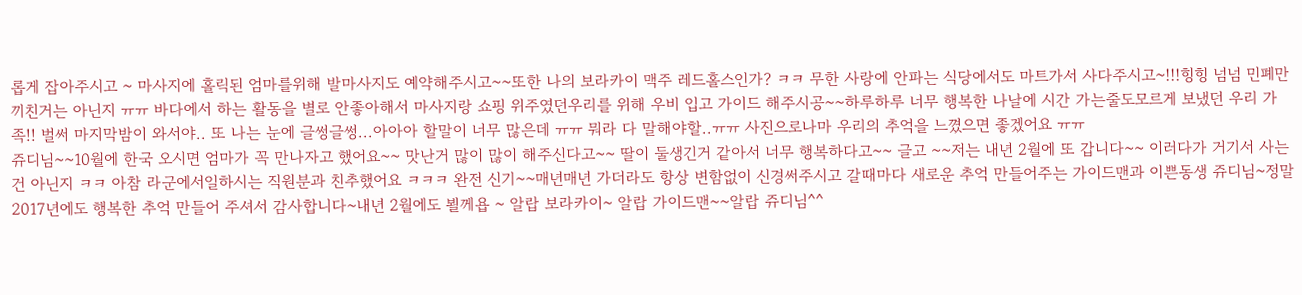롭게 잡아주시고 ~ 마사지에 홀릭된 엄마를위해 발마사지도 예약해주시고~~또한 나의 보라카이 맥주 레드홀스인가? ㅋㅋ 무한 사랑에 안파는 식당에서도 마트가서 사다주시고~!!!힝힝 넘넘 민폐만 끼친거는 아닌지 ㅠㅠ 바다에서 하는 활동을 별로 안좋아해서 마사지랑 쇼핑 위주였던우리를 위해 우비 입고 가이드 해주시공~~하루하루 너무 행복한 나날에 시간 가는줄도모르게 보냈던 우리 가족!! 벌써 마지막밤이 와서야.. 또 나는 눈에 글썽글썽...아아아 할말이 너무 많은데 ㅠㅠ 뭐라 다 말해야할..ㅠㅠ 사진으로나마 우리의 추억을 느꼈으면 좋겠어요 ㅠㅠ
쥬디님~~10월에 한국 오시면 엄마가 꼭 만나자고 했어요~~ 맛난거 많이 많이 해주신다고~~ 딸이 둘생긴거 같아서 너무 행복하다고~~ 글고 ~~저는 내년 2월에 또 갑니다~~ 이러다가 거기서 사는건 아닌지 ㅋㅋ 아참 라군에서일하시는 직원분과 친추했어요 ㅋㅋㅋ 완전 신기~~매년매년 가더라도 항상 변함없이 신경써주시고 갈때마다 새로운 추억 만들어주는 가이드맨과 이쁜동생 쥬디님~정말 2017년에도 행복한 추억 만들어 주셔서 감사합니다~내년 2월에도 뵐께욥 ~ 알랍 보라카이~ 알랍 가이드맨~~알랍 쥬디님^^